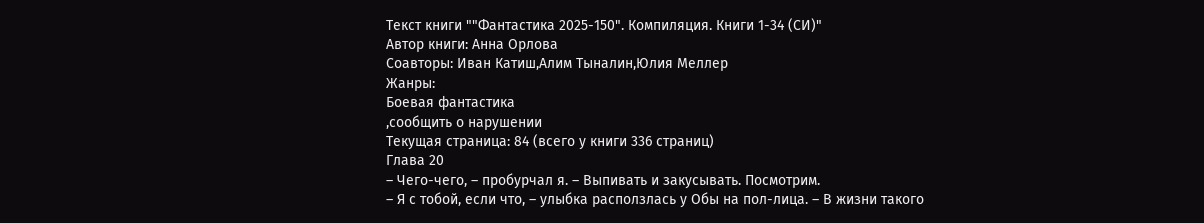Текст книги ""Фантастика 2025-150". Компиляция. Книги 1-34 (СИ)"
Автор книги: Анна Орлова
Соавторы: Иван Катиш,Алим Тыналин,Юлия Меллер
Жанры:
Боевая фантастика
,сообщить о нарушении
Текущая страница: 84 (всего у книги 336 страниц)
Глава 20
– Чего-чего, – пробурчал я. – Выпивать и закусывать. Посмотрим.
– Я с тобой, если что, – улыбка расползлась у Обы на пол-лица. – В жизни такого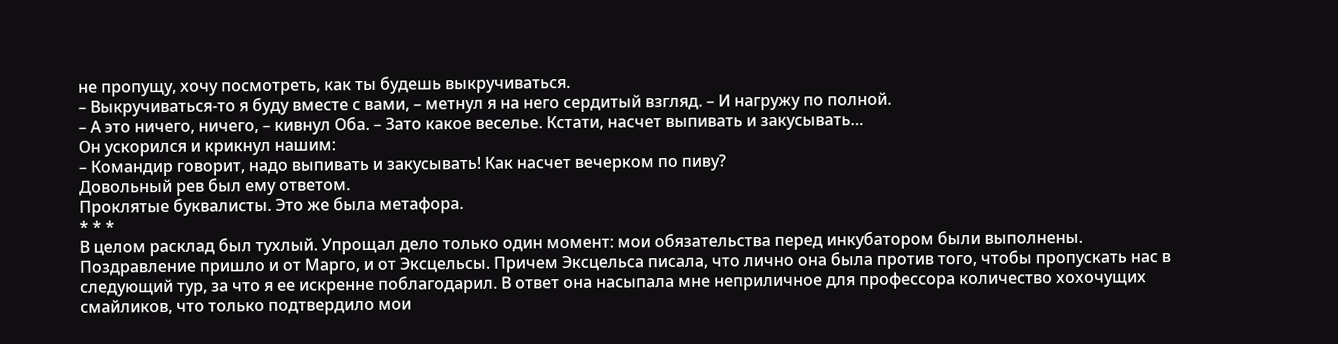не пропущу, хочу посмотреть, как ты будешь выкручиваться.
– Выкручиваться-то я буду вместе с вами, – метнул я на него сердитый взгляд. – И нагружу по полной.
– А это ничего, ничего, – кивнул Оба. – Зато какое веселье. Кстати, насчет выпивать и закусывать…
Он ускорился и крикнул нашим:
– Командир говорит, надо выпивать и закусывать! Как насчет вечерком по пиву?
Довольный рев был ему ответом.
Проклятые буквалисты. Это же была метафора.
* * *
В целом расклад был тухлый. Упрощал дело только один момент: мои обязательства перед инкубатором были выполнены. Поздравление пришло и от Марго, и от Эксцельсы. Причем Эксцельса писала, что лично она была против того, чтобы пропускать нас в следующий тур, за что я ее искренне поблагодарил. В ответ она насыпала мне неприличное для профессора количество хохочущих смайликов, что только подтвердило мои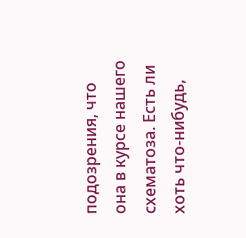подозрения, что она в курсе нашего схематоза. Есть ли хоть что-нибудь,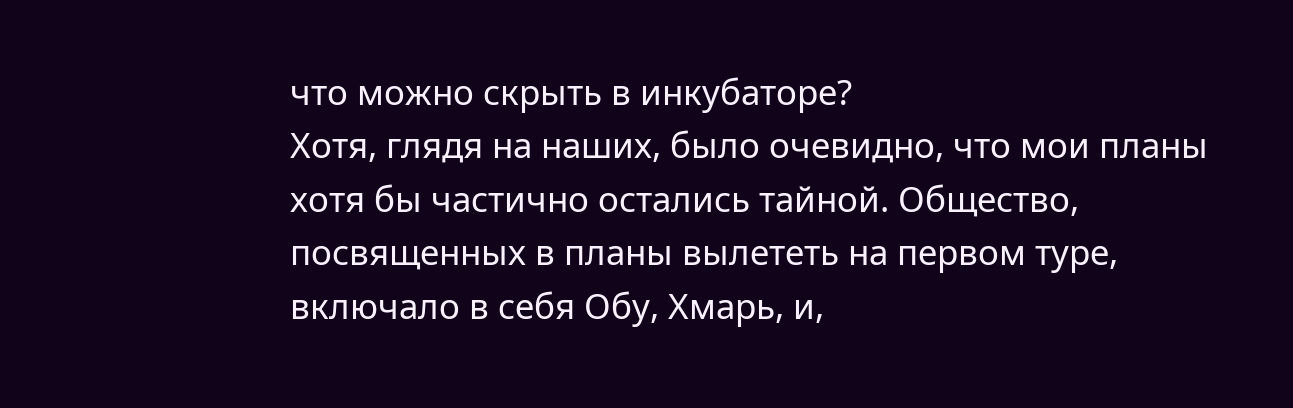что можно скрыть в инкубаторе?
Хотя, глядя на наших, было очевидно, что мои планы хотя бы частично остались тайной. Общество, посвященных в планы вылететь на первом туре, включало в себя Обу, Хмарь, и,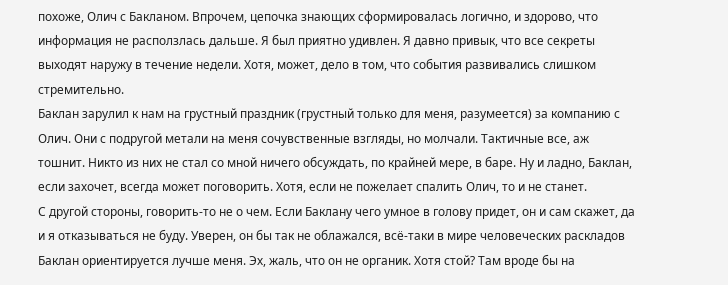похоже, Олич с Бакланом. Впрочем, цепочка знающих сформировалась логично, и здорово, что информация не расползлась дальше. Я был приятно удивлен. Я давно привык, что все секреты выходят наружу в течение недели. Хотя, может, дело в том, что события развивались слишком стремительно.
Баклан зарулил к нам на грустный праздник (грустный только для меня, разумеется) за компанию с Олич. Они с подругой метали на меня сочувственные взгляды, но молчали. Тактичные все, аж тошнит. Никто из них не стал со мной ничего обсуждать, по крайней мере, в баре. Ну и ладно, Баклан, если захочет, всегда может поговорить. Хотя, если не пожелает спалить Олич, то и не станет.
С другой стороны, говорить-то не о чем. Если Баклану чего умное в голову придет, он и сам скажет, да и я отказываться не буду. Уверен, он бы так не облажался, всё-таки в мире человеческих раскладов Баклан ориентируется лучше меня. Эх, жаль, что он не органик. Хотя стой? Там вроде бы на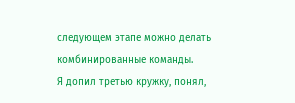следующем этапе можно делать комбинированные команды.
Я допил третью кружку, понял,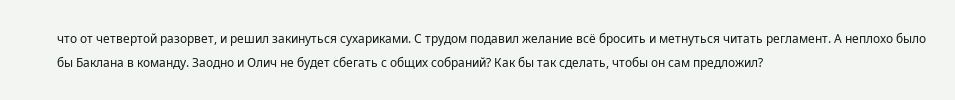что от четвертой разорвет, и решил закинуться сухариками. С трудом подавил желание всё бросить и метнуться читать регламент. А неплохо было бы Баклана в команду. Заодно и Олич не будет сбегать с общих собраний? Как бы так сделать, чтобы он сам предложил?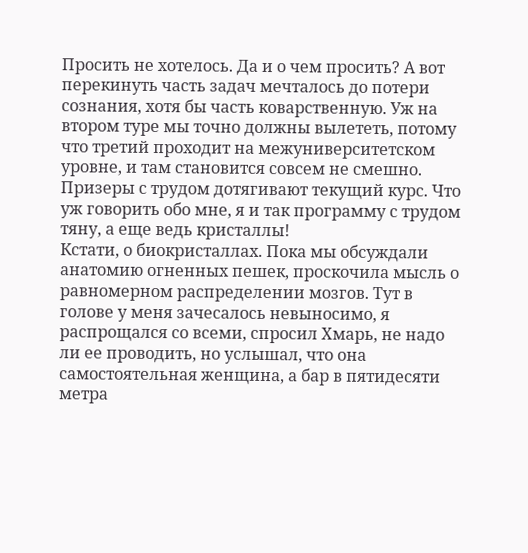Просить не хотелось. Да и о чем просить? А вот перекинуть часть задач мечталось до потери сознания, хотя бы часть коварственную. Уж на втором туре мы точно должны вылететь, потому что третий проходит на межуниверситетском уровне, и там становится совсем не смешно. Призеры с трудом дотягивают текущий курс. Что уж говорить обо мне, я и так программу с трудом тяну, а еще ведь кристаллы!
Кстати, о биокристаллах. Пока мы обсуждали анатомию огненных пешек, проскочила мысль о равномерном распределении мозгов. Тут в голове у меня зачесалось невыносимо, я распрощался со всеми, спросил Хмарь, не надо ли ее проводить, но услышал, что она самостоятельная женщина, а бар в пятидесяти метра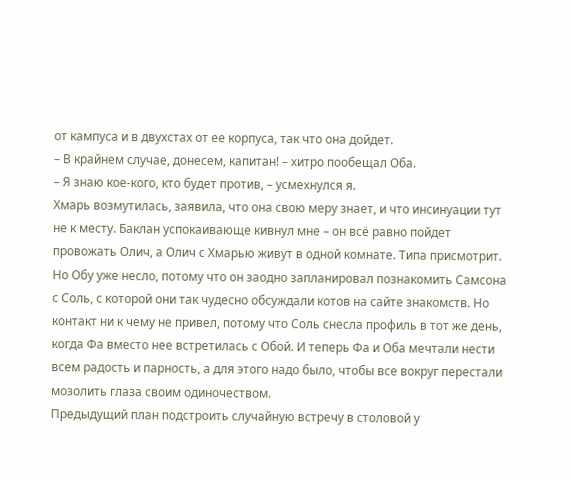от кампуса и в двухстах от ее корпуса, так что она дойдет.
– В крайнем случае, донесем, капитан! – хитро пообещал Оба.
– Я знаю кое-кого, кто будет против, – усмехнулся я.
Хмарь возмутилась, заявила, что она свою меру знает, и что инсинуации тут не к месту. Баклан успокаивающе кивнул мне – он всё равно пойдет провожать Олич, а Олич с Хмарью живут в одной комнате. Типа присмотрит. Но Обу уже несло, потому что он заодно запланировал познакомить Самсона с Соль, с которой они так чудесно обсуждали котов на сайте знакомств. Но контакт ни к чему не привел, потому что Соль снесла профиль в тот же день, когда Фа вместо нее встретилась с Обой. И теперь Фа и Оба мечтали нести всем радость и парность, а для этого надо было, чтобы все вокруг перестали мозолить глаза своим одиночеством.
Предыдущий план подстроить случайную встречу в столовой у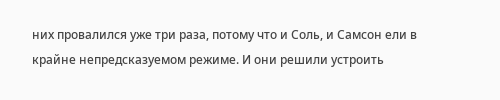них провалился уже три раза, потому что и Соль, и Самсон ели в крайне непредсказуемом режиме. И они решили устроить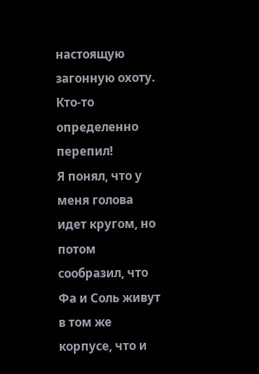настоящую загонную охоту. Кто-то определенно перепил!
Я понял, что у меня голова идет кругом, но потом сообразил, что Фа и Соль живут в том же корпусе, что и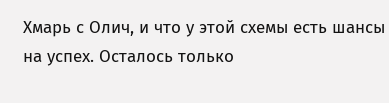Хмарь с Олич, и что у этой схемы есть шансы на успех. Осталось только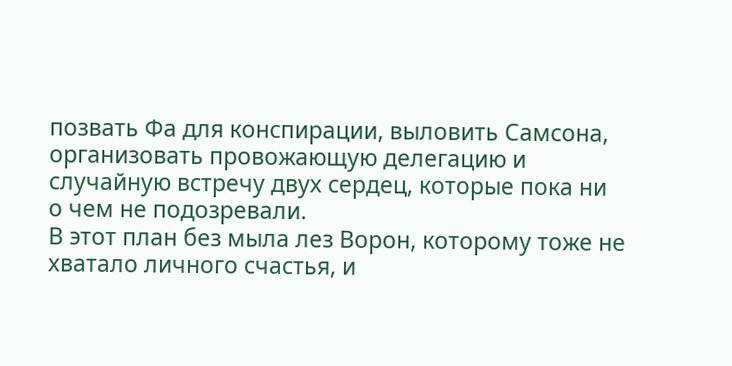позвать Фа для конспирации, выловить Самсона, организовать провожающую делегацию и случайную встречу двух сердец, которые пока ни о чем не подозревали.
В этот план без мыла лез Ворон, которому тоже не хватало личного счастья, и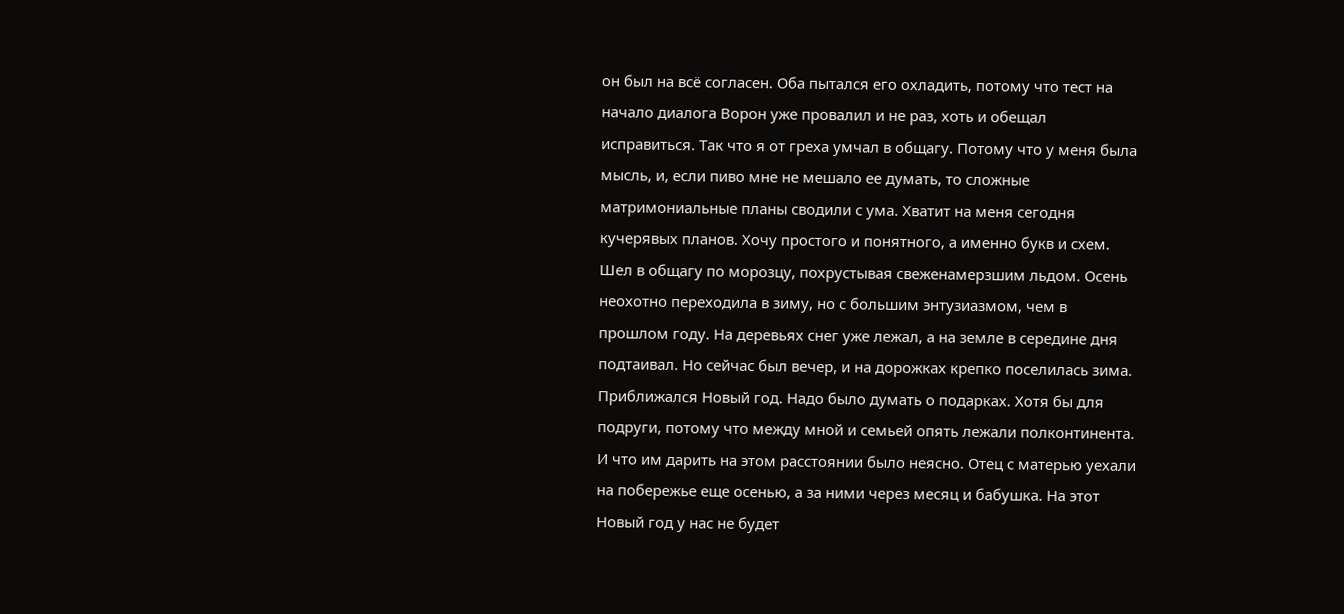он был на всё согласен. Оба пытался его охладить, потому что тест на начало диалога Ворон уже провалил и не раз, хоть и обещал исправиться. Так что я от греха умчал в общагу. Потому что у меня была мысль, и, если пиво мне не мешало ее думать, то сложные матримониальные планы сводили с ума. Хватит на меня сегодня кучерявых планов. Хочу простого и понятного, а именно букв и схем.
Шел в общагу по морозцу, похрустывая свеженамерзшим льдом. Осень неохотно переходила в зиму, но с большим энтузиазмом, чем в прошлом году. На деревьях снег уже лежал, а на земле в середине дня подтаивал. Но сейчас был вечер, и на дорожках крепко поселилась зима.
Приближался Новый год. Надо было думать о подарках. Хотя бы для подруги, потому что между мной и семьей опять лежали полконтинента. И что им дарить на этом расстоянии было неясно. Отец с матерью уехали на побережье еще осенью, а за ними через месяц и бабушка. На этот Новый год у нас не будет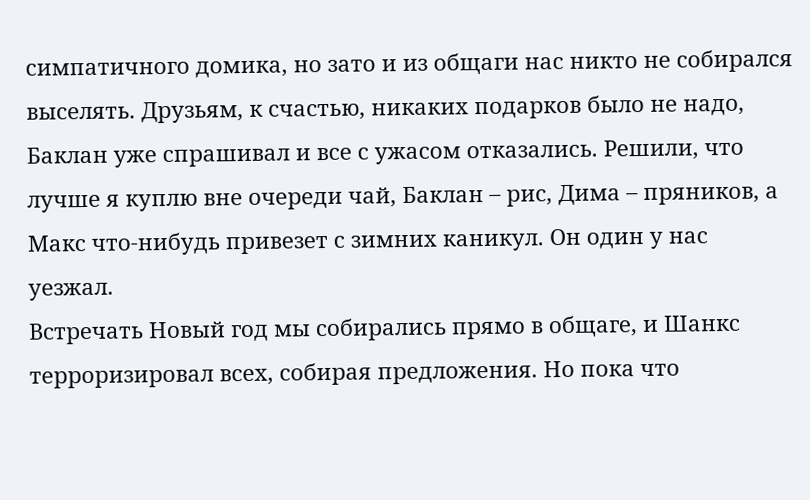симпатичного домика, но зато и из общаги нас никто не собирался выселять. Друзьям, к счастью, никаких подарков было не надо, Баклан уже спрашивал и все с ужасом отказались. Решили, что лучше я куплю вне очереди чай, Баклан – рис, Дима – пряников, а Макс что-нибудь привезет с зимних каникул. Он один у нас уезжал.
Встречать Новый год мы собирались прямо в общаге, и Шанкс терроризировал всех, собирая предложения. Но пока что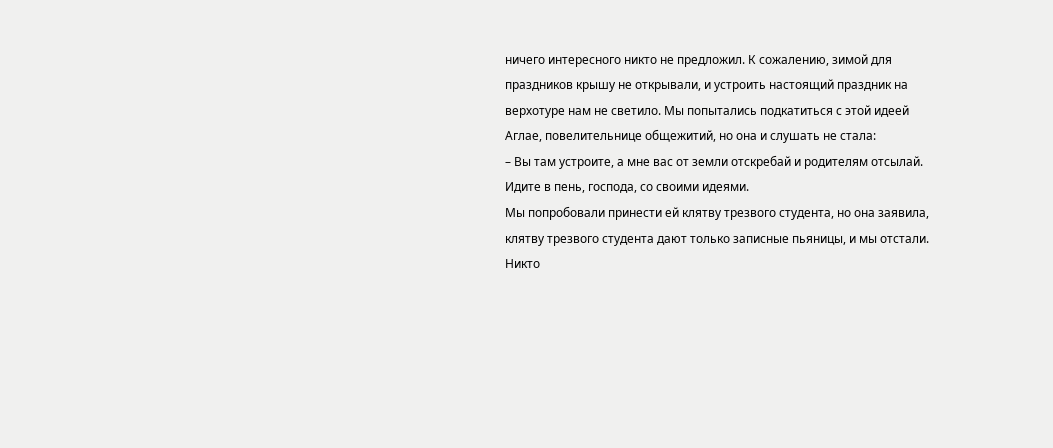ничего интересного никто не предложил. К сожалению, зимой для праздников крышу не открывали, и устроить настоящий праздник на верхотуре нам не светило. Мы попытались подкатиться с этой идеей Аглае, повелительнице общежитий, но она и слушать не стала:
– Вы там устроите, а мне вас от земли отскребай и родителям отсылай. Идите в пень, господа, со своими идеями.
Мы попробовали принести ей клятву трезвого студента, но она заявила, клятву трезвого студента дают только записные пьяницы, и мы отстали. Никто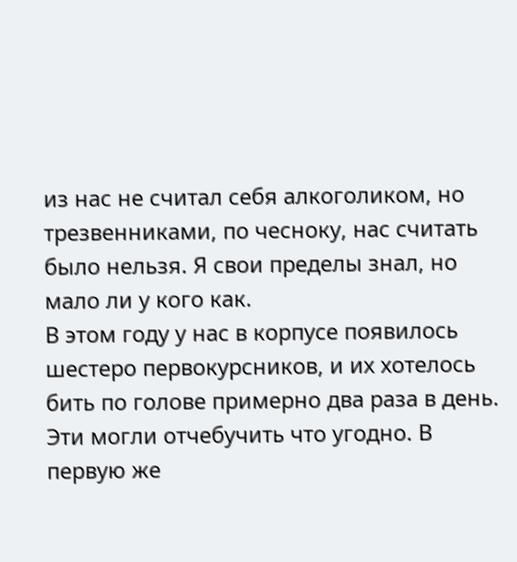из нас не считал себя алкоголиком, но трезвенниками, по чесноку, нас считать было нельзя. Я свои пределы знал, но мало ли у кого как.
В этом году у нас в корпусе появилось шестеро первокурсников, и их хотелось бить по голове примерно два раза в день. Эти могли отчебучить что угодно. В первую же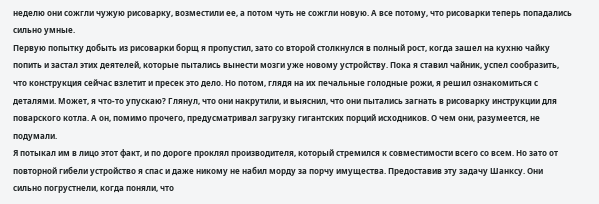неделю они сожгли чужую рисоварку, возместили ее, а потом чуть не сожгли новую. А все потому, что рисоварки теперь попадались сильно умные.
Первую попытку добыть из рисоварки борщ я пропустил, зато со второй столкнулся в полный рост, когда зашел на кухню чайку попить и застал этих деятелей, которые пытались вынести мозги уже новому устройству. Пока я ставил чайник, успел сообразить, что конструкция сейчас взлетит и пресек это дело. Но потом, глядя на их печальные голодные рожи, я решил ознакомиться с деталями. Может, я что-то упускаю? Глянул, что они накрутили, и выяснил, что они пытались загнать в рисоварку инструкции для поварского котла. А он, помимо прочего, предусматривал загрузку гигантских порций исходников. О чем они, разумеется, не подумали.
Я потыкал им в лицо этот факт, и по дороге проклял производителя, который стремился к совместимости всего со всем. Но зато от повторной гибели устройство я спас и даже никому не набил морду за порчу имущества. Предоставив эту задачу Шанксу. Они сильно погрустнели, когда поняли, что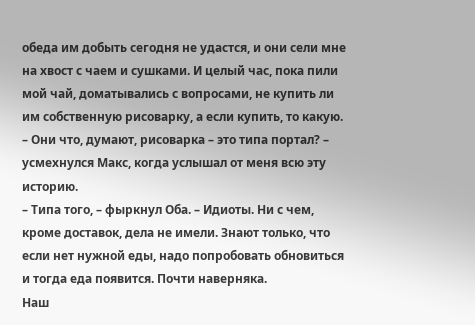обеда им добыть сегодня не удастся, и они сели мне на хвост с чаем и сушками. И целый час, пока пили мой чай, доматывались с вопросами, не купить ли им собственную рисоварку, а если купить, то какую.
– Они что, думают, рисоварка – это типа портал? – усмехнулся Макс, когда услышал от меня всю эту историю.
– Типа того, – фыркнул Оба. – Идиоты. Ни с чем, кроме доставок, дела не имели. Знают только, что если нет нужной еды, надо попробовать обновиться и тогда еда появится. Почти наверняка.
Наш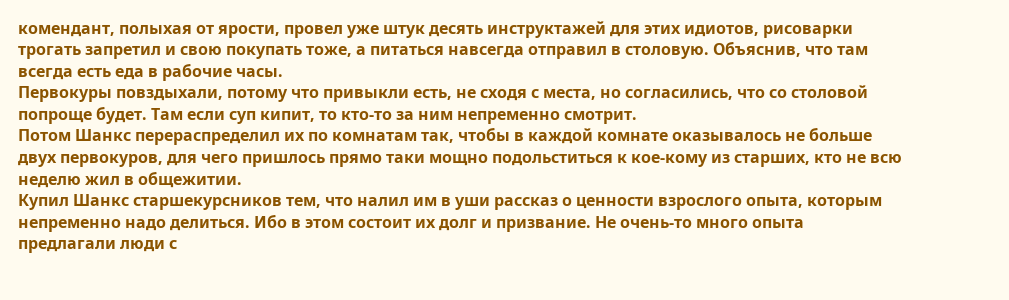комендант, полыхая от ярости, провел уже штук десять инструктажей для этих идиотов, рисоварки трогать запретил и свою покупать тоже, а питаться навсегда отправил в столовую. Объяснив, что там всегда есть еда в рабочие часы.
Первокуры повздыхали, потому что привыкли есть, не сходя с места, но согласились, что со столовой попроще будет. Там если суп кипит, то кто-то за ним непременно смотрит.
Потом Шанкс перераспределил их по комнатам так, чтобы в каждой комнате оказывалось не больше двух первокуров, для чего пришлось прямо таки мощно подольститься к кое-кому из старших, кто не всю неделю жил в общежитии.
Купил Шанкс старшекурсников тем, что налил им в уши рассказ о ценности взрослого опыта, которым непременно надо делиться. Ибо в этом состоит их долг и призвание. Не очень-то много опыта предлагали люди с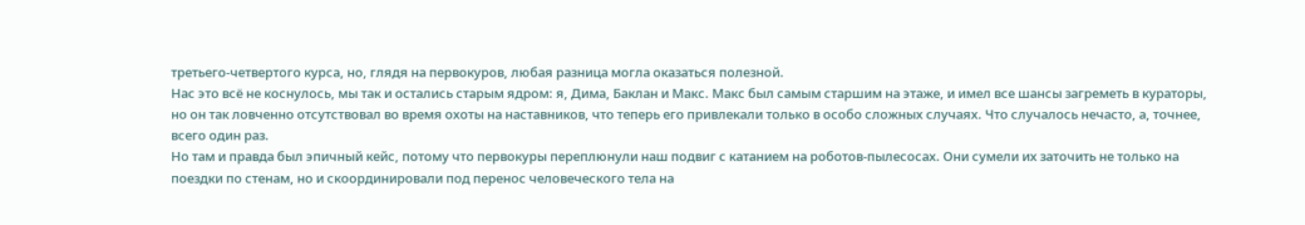третьего-четвертого курса, но, глядя на первокуров, любая разница могла оказаться полезной.
Нас это всё не коснулось, мы так и остались старым ядром: я, Дима, Баклан и Макс. Макс был самым старшим на этаже, и имел все шансы загреметь в кураторы, но он так ловченно отсутствовал во время охоты на наставников, что теперь его привлекали только в особо сложных случаях. Что случалось нечасто, а, точнее, всего один раз.
Но там и правда был эпичный кейс, потому что первокуры переплюнули наш подвиг с катанием на роботов-пылесосах. Они сумели их заточить не только на поездки по стенам, но и скоординировали под перенос человеческого тела на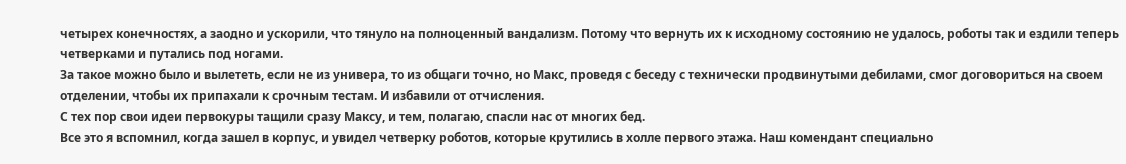четырех конечностях, а заодно и ускорили, что тянуло на полноценный вандализм. Потому что вернуть их к исходному состоянию не удалось, роботы так и ездили теперь четверками и путались под ногами.
За такое можно было и вылететь, если не из универа, то из общаги точно, но Макс, проведя с беседу с технически продвинутыми дебилами, смог договориться на своем отделении, чтобы их припахали к срочным тестам. И избавили от отчисления.
С тех пор свои идеи первокуры тащили сразу Максу, и тем, полагаю, спасли нас от многих бед.
Все это я вспомнил, когда зашел в корпус, и увидел четверку роботов, которые крутились в холле первого этажа. Наш комендант специально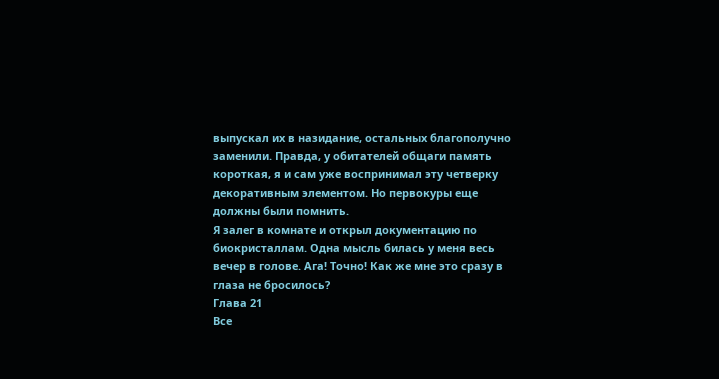выпускал их в назидание, остальных благополучно заменили. Правда, у обитателей общаги память короткая, я и сам уже воспринимал эту четверку декоративным элементом. Но первокуры еще должны были помнить.
Я залег в комнате и открыл документацию по биокристаллам. Одна мысль билась у меня весь вечер в голове. Ага! Точно! Как же мне это сразу в глаза не бросилось?
Глава 21
Все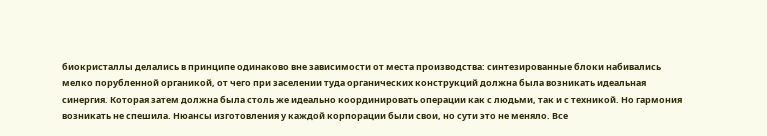биокристаллы делались в принципе одинаково вне зависимости от места производства: синтезированные блоки набивались мелко порубленной органикой, от чего при заселении туда органических конструкций должна была возникать идеальная синергия. Которая затем должна была столь же идеально координировать операции как с людьми, так и с техникой. Но гармония возникать не спешила. Нюансы изготовления у каждой корпорации были свои, но сути это не меняло. Все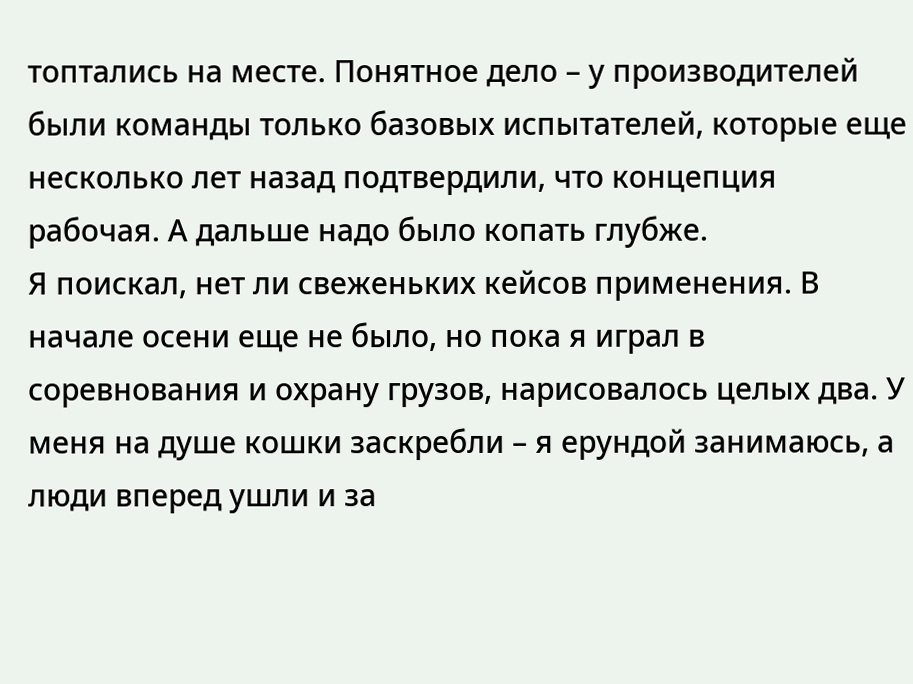топтались на месте. Понятное дело – у производителей были команды только базовых испытателей, которые еще несколько лет назад подтвердили, что концепция рабочая. А дальше надо было копать глубже.
Я поискал, нет ли свеженьких кейсов применения. В начале осени еще не было, но пока я играл в соревнования и охрану грузов, нарисовалось целых два. У меня на душе кошки заскребли – я ерундой занимаюсь, а люди вперед ушли и за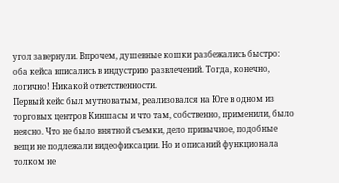угол завернули. Впрочем, душевные кошки разбежались быстро: оба кейса вписались в индустрию развлечений. Тогда, конечно, логично! Никакой ответственности.
Первый кейс был мутноватым, реализовался на Юге в одном из торговых центров Киншасы и что там, собственно, применили, было неясно. Что не было внятной съемки, дело привычное, подобные вещи не подлежали видеофиксации. Но и описаний функционала толком не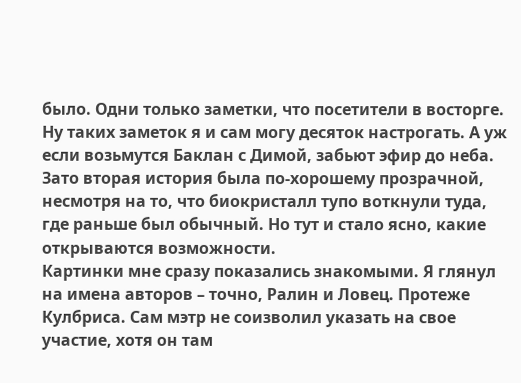было. Одни только заметки, что посетители в восторге. Ну таких заметок я и сам могу десяток настрогать. А уж если возьмутся Баклан с Димой, забьют эфир до неба.
Зато вторая история была по-хорошему прозрачной, несмотря на то, что биокристалл тупо воткнули туда, где раньше был обычный. Но тут и стало ясно, какие открываются возможности.
Картинки мне сразу показались знакомыми. Я глянул на имена авторов – точно, Ралин и Ловец. Протеже Кулбриса. Сам мэтр не соизволил указать на свое участие, хотя он там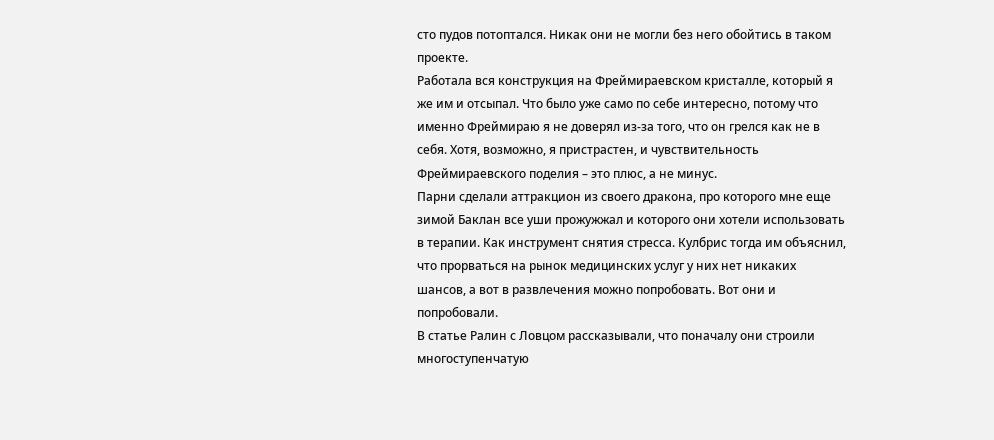сто пудов потоптался. Никак они не могли без него обойтись в таком проекте.
Работала вся конструкция на Фреймираевском кристалле, который я же им и отсыпал. Что было уже само по себе интересно, потому что именно Фреймираю я не доверял из-за того, что он грелся как не в себя. Хотя, возможно, я пристрастен, и чувствительность Фреймираевского поделия – это плюс, а не минус.
Парни сделали аттракцион из своего дракона, про которого мне еще зимой Баклан все уши прожужжал и которого они хотели использовать в терапии. Как инструмент снятия стресса. Кулбрис тогда им объяснил, что прорваться на рынок медицинских услуг у них нет никаких шансов, а вот в развлечения можно попробовать. Вот они и попробовали.
В статье Ралин с Ловцом рассказывали, что поначалу они строили многоступенчатую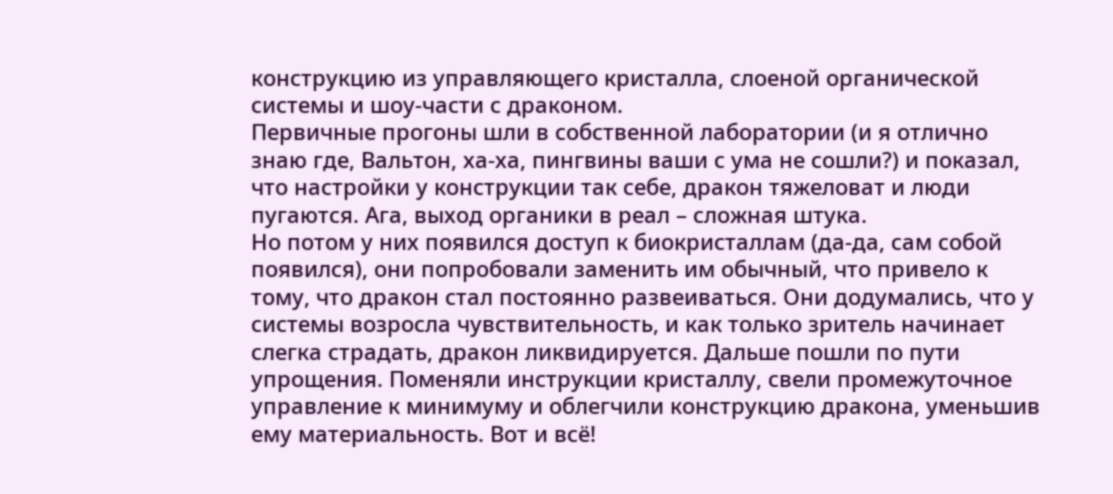конструкцию из управляющего кристалла, слоеной органической системы и шоу-части с драконом.
Первичные прогоны шли в собственной лаборатории (и я отлично знаю где, Вальтон, ха-ха, пингвины ваши с ума не сошли?) и показал, что настройки у конструкции так себе, дракон тяжеловат и люди пугаются. Ага, выход органики в реал – сложная штука.
Но потом у них появился доступ к биокристаллам (да-да, сам собой появился), они попробовали заменить им обычный, что привело к тому, что дракон стал постоянно развеиваться. Они додумались, что у системы возросла чувствительность, и как только зритель начинает слегка страдать, дракон ликвидируется. Дальше пошли по пути упрощения. Поменяли инструкции кристаллу, свели промежуточное управление к минимуму и облегчили конструкцию дракона, уменьшив ему материальность. Вот и всё!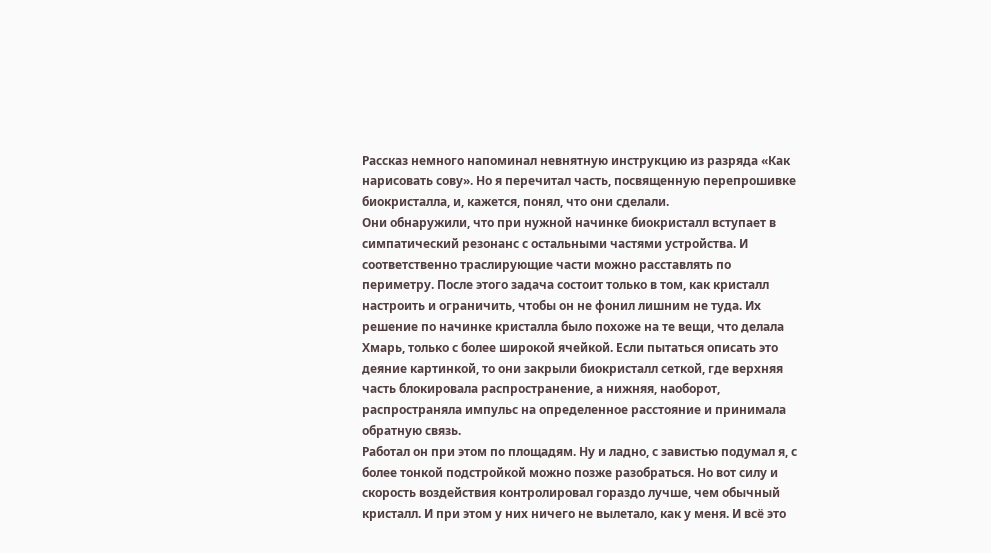Рассказ немного напоминал невнятную инструкцию из разряда «Как нарисовать сову». Но я перечитал часть, посвященную перепрошивке биокристалла, и, кажется, понял, что они сделали.
Они обнаружили, что при нужной начинке биокристалл вступает в симпатический резонанс с остальными частями устройства. И соответственно траслирующие части можно расставлять по периметру. После этого задача состоит только в том, как кристалл настроить и ограничить, чтобы он не фонил лишним не туда. Их решение по начинке кристалла было похоже на те вещи, что делала Хмарь, только с более широкой ячейкой. Если пытаться описать это деяние картинкой, то они закрыли биокристалл сеткой, где верхняя часть блокировала распространение, а нижняя, наоборот, распространяла импульс на определенное расстояние и принимала обратную связь.
Работал он при этом по площадям. Ну и ладно, с завистью подумал я, с более тонкой подстройкой можно позже разобраться. Но вот силу и скорость воздействия контролировал гораздо лучше, чем обычный кристалл. И при этом у них ничего не вылетало, как у меня. И всё это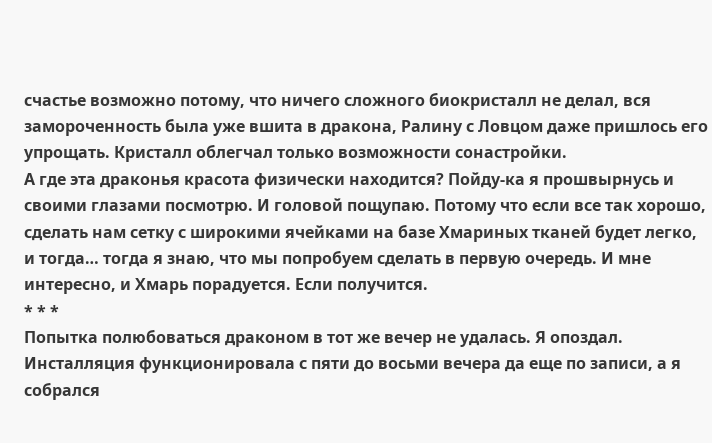счастье возможно потому, что ничего сложного биокристалл не делал, вся замороченность была уже вшита в дракона, Ралину с Ловцом даже пришлось его упрощать. Кристалл облегчал только возможности сонастройки.
А где эта драконья красота физически находится? Пойду-ка я прошвырнусь и своими глазами посмотрю. И головой пощупаю. Потому что если все так хорошо, сделать нам сетку с широкими ячейками на базе Хмариных тканей будет легко, и тогда… тогда я знаю, что мы попробуем сделать в первую очередь. И мне интересно, и Хмарь порадуется. Если получится.
* * *
Попытка полюбоваться драконом в тот же вечер не удалась. Я опоздал. Инсталляция функционировала с пяти до восьми вечера да еще по записи, а я собрался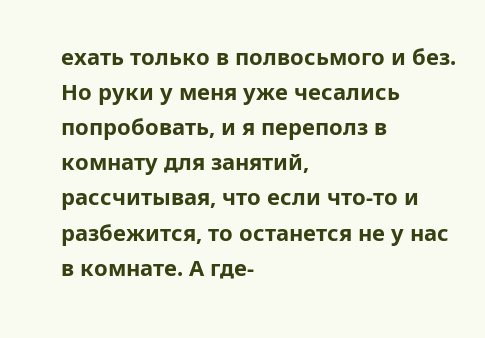ехать только в полвосьмого и без.
Но руки у меня уже чесались попробовать, и я переполз в комнату для занятий, рассчитывая, что если что-то и разбежится, то останется не у нас в комнате. А где-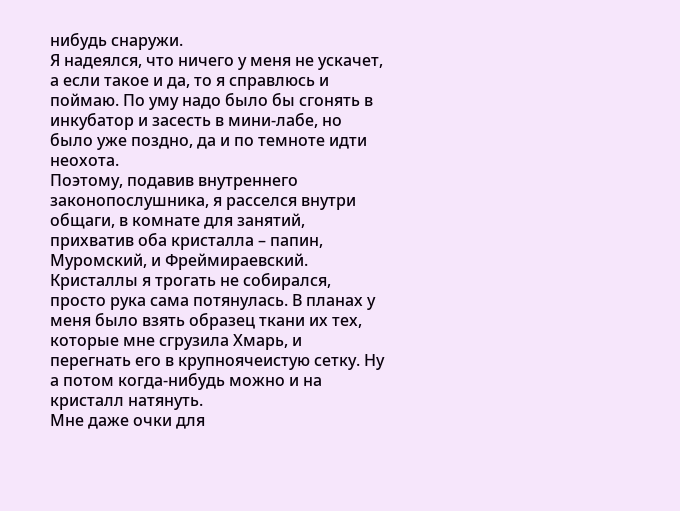нибудь снаружи.
Я надеялся, что ничего у меня не ускачет, а если такое и да, то я справлюсь и поймаю. По уму надо было бы сгонять в инкубатор и засесть в мини-лабе, но было уже поздно, да и по темноте идти неохота.
Поэтому, подавив внутреннего законопослушника, я расселся внутри общаги, в комнате для занятий, прихватив оба кристалла – папин, Муромский, и Фреймираевский. Кристаллы я трогать не собирался, просто рука сама потянулась. В планах у меня было взять образец ткани их тех, которые мне сгрузила Хмарь, и перегнать его в крупноячеистую сетку. Ну а потом когда-нибудь можно и на кристалл натянуть.
Мне даже очки для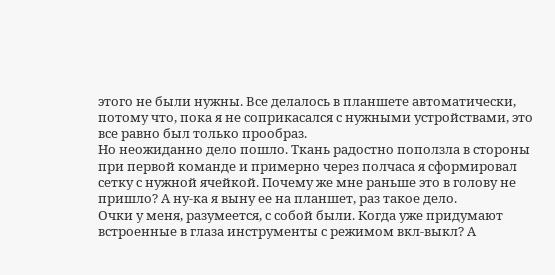этого не были нужны. Все делалось в планшете автоматически, потому что, пока я не соприкасался с нужными устройствами, это все равно был только прообраз.
Но неожиданно дело пошло. Ткань радостно поползла в стороны при первой команде и примерно через полчаса я сформировал сетку с нужной ячейкой. Почему же мне раньше это в голову не пришло? А ну-ка я выну ее на планшет, раз такое дело.
Очки у меня, разумеется, с собой были. Когда уже придумают встроенные в глаза инструменты с режимом вкл-выкл? А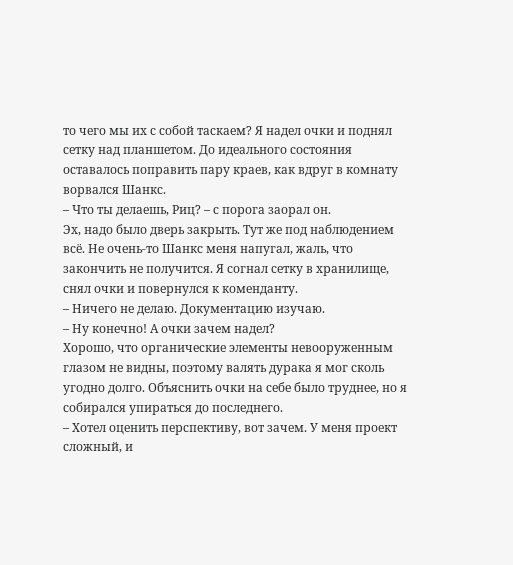то чего мы их с собой таскаем? Я надел очки и поднял сетку над планшетом. До идеального состояния оставалось поправить пару краев, как вдруг в комнату ворвался Шанкс.
– Что ты делаешь, Риц? – с порога заорал он.
Эх, надо было дверь закрыть. Тут же под наблюдением всё. Не очень-то Шанкс меня напугал, жаль, что закончить не получится. Я согнал сетку в хранилище, снял очки и повернулся к коменданту.
– Ничего не делаю. Документацию изучаю.
– Ну конечно! А очки зачем надел?
Хорошо, что органические элементы невооруженным глазом не видны, поэтому валять дурака я мог сколь угодно долго. Объяснить очки на себе было труднее, но я собирался упираться до последнего.
– Хотел оценить перспективу, вот зачем. У меня проект сложный, и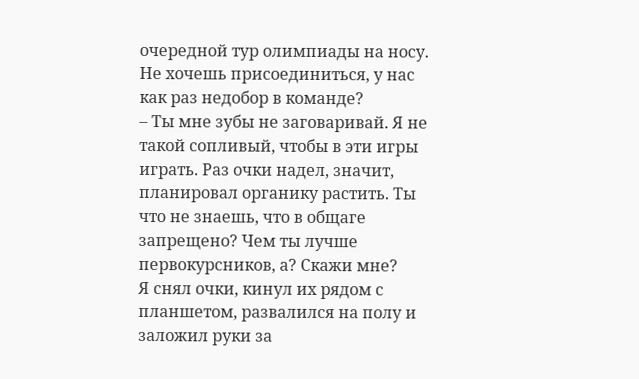очередной тур олимпиады на носу. Не хочешь присоединиться, у нас как раз недобор в команде?
– Ты мне зубы не заговаривай. Я не такой сопливый, чтобы в эти игры играть. Раз очки надел, значит, планировал органику растить. Ты что не знаешь, что в общаге запрещено? Чем ты лучше первокурсников, а? Скажи мне?
Я снял очки, кинул их рядом с планшетом, развалился на полу и заложил руки за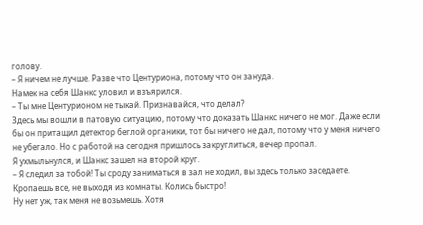голову.
– Я ничем не лучше. Разве что Центуриона, потому что он зануда.
Намек на себя Шанкс уловил и взъярился.
– Ты мне Центурионом не тыкай. Признавайся, что делал?
Здесь мы вошли в патовую ситуацию, потому что доказать Шанкс ничего не мог. Даже если бы он притащил детектор беглой органики, тот бы ничего не дал, потому что у меня ничего не убегало. Но с работой на сегодня пришлось закруглиться, вечер пропал.
Я ухмыльнулся, и Шанкс зашел на второй круг.
– Я следил за тобой! Ты сроду заниматься в зал не ходил, вы здесь только заседаете. Кропаешь все, не выходя из комнаты. Колись быстро!
Ну нет уж, так меня не возьмешь. Хотя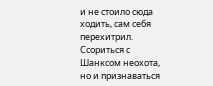и не стоило сюда ходить, сам себя перехитрил. Ссориться с Шанксом неохота, но и признаваться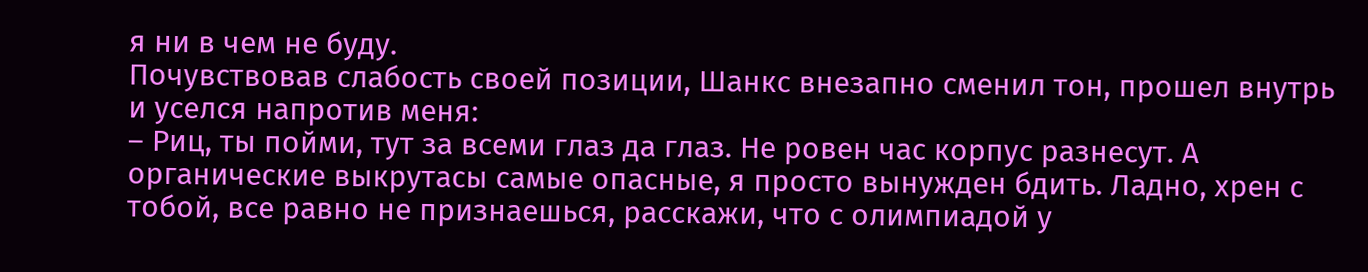я ни в чем не буду.
Почувствовав слабость своей позиции, Шанкс внезапно сменил тон, прошел внутрь и уселся напротив меня:
– Риц, ты пойми, тут за всеми глаз да глаз. Не ровен час корпус разнесут. А органические выкрутасы самые опасные, я просто вынужден бдить. Ладно, хрен с тобой, все равно не признаешься, расскажи, что с олимпиадой у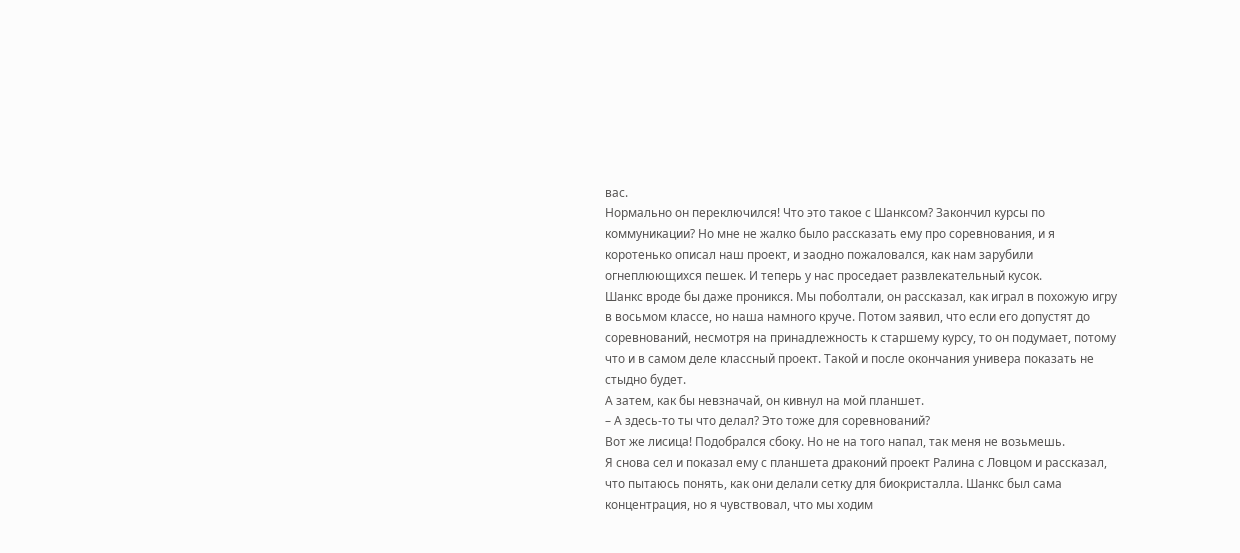вас.
Нормально он переключился! Что это такое с Шанксом? Закончил курсы по коммуникации? Но мне не жалко было рассказать ему про соревнования, и я коротенько описал наш проект, и заодно пожаловался, как нам зарубили огнеплюющихся пешек. И теперь у нас проседает развлекательный кусок.
Шанкс вроде бы даже проникся. Мы поболтали, он рассказал, как играл в похожую игру в восьмом классе, но наша намного круче. Потом заявил, что если его допустят до соревнований, несмотря на принадлежность к старшему курсу, то он подумает, потому что и в самом деле классный проект. Такой и после окончания универа показать не стыдно будет.
А затем, как бы невзначай, он кивнул на мой планшет.
– А здесь-то ты что делал? Это тоже для соревнований?
Вот же лисица! Подобрался сбоку. Но не на того напал, так меня не возьмешь.
Я снова сел и показал ему с планшета драконий проект Ралина с Ловцом и рассказал, что пытаюсь понять, как они делали сетку для биокристалла. Шанкс был сама концентрация, но я чувствовал, что мы ходим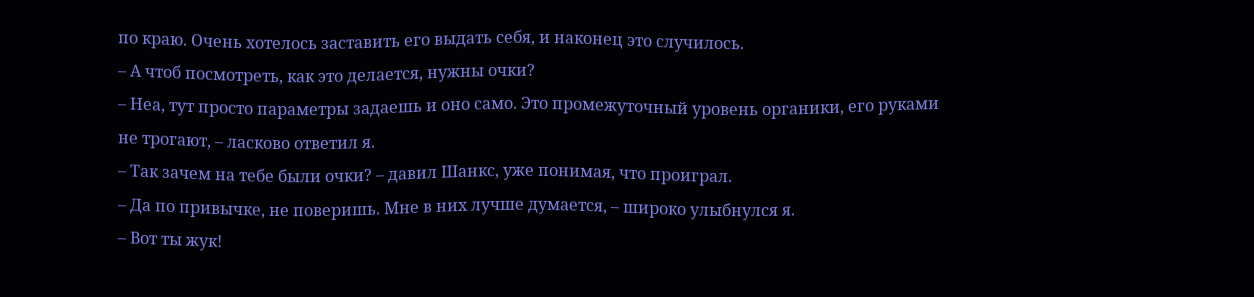по краю. Очень хотелось заставить его выдать себя, и наконец это случилось.
– А чтоб посмотреть, как это делается, нужны очки?
– Неа, тут просто параметры задаешь и оно само. Это промежуточный уровень органики, его руками не трогают, – ласково ответил я.
– Так зачем на тебе были очки? – давил Шанкс, уже понимая, что проиграл.
– Да по привычке, не поверишь. Мне в них лучше думается, – широко улыбнулся я.
– Вот ты жук!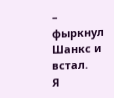– фыркнул Шанкс и встал.
Я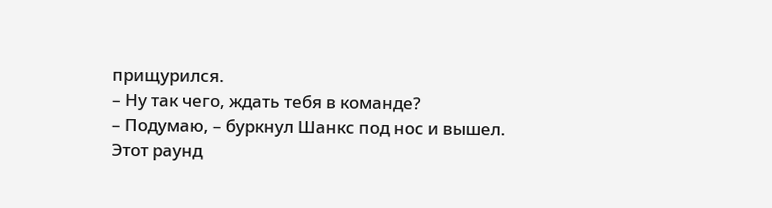прищурился.
– Ну так чего, ждать тебя в команде?
– Подумаю, – буркнул Шанкс под нос и вышел.
Этот раунд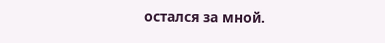остался за мной.